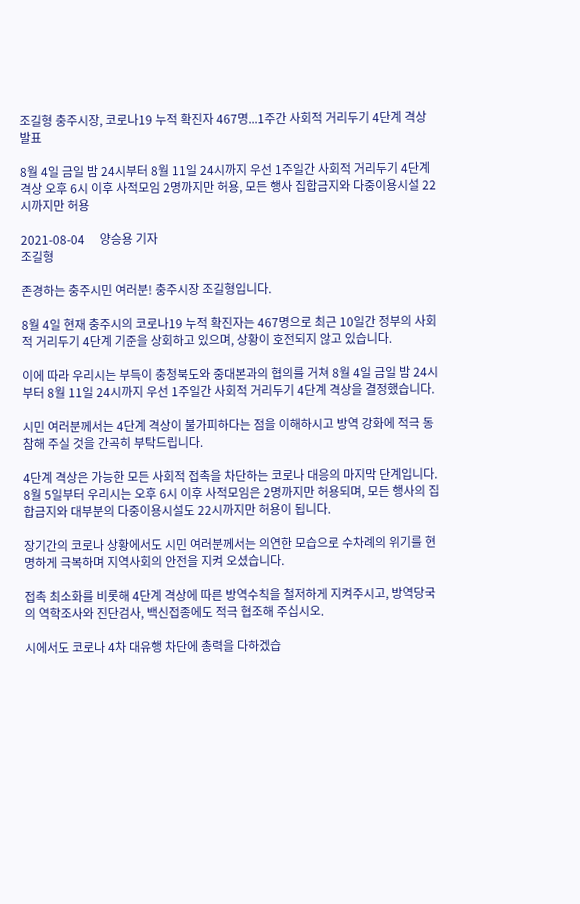조길형 충주시장, 코로나19 누적 확진자 467명...1주간 사회적 거리두기 4단계 격상 발표

8월 4일 금일 밤 24시부터 8월 11일 24시까지 우선 1주일간 사회적 거리두기 4단계 격상 오후 6시 이후 사적모임 2명까지만 허용, 모든 행사 집합금지와 다중이용시설 22시까지만 허용

2021-08-04     양승용 기자
조길형

존경하는 충주시민 여러분! 충주시장 조길형입니다.

8월 4일 현재 충주시의 코로나19 누적 확진자는 467명으로 최근 10일간 정부의 사회적 거리두기 4단계 기준을 상회하고 있으며, 상황이 호전되지 않고 있습니다.

이에 따라 우리시는 부득이 충청북도와 중대본과의 협의를 거쳐 8월 4일 금일 밤 24시부터 8월 11일 24시까지 우선 1주일간 사회적 거리두기 4단계 격상을 결정했습니다.

시민 여러분께서는 4단계 격상이 불가피하다는 점을 이해하시고 방역 강화에 적극 동참해 주실 것을 간곡히 부탁드립니다.

4단계 격상은 가능한 모든 사회적 접촉을 차단하는 코로나 대응의 마지막 단계입니다. 8월 5일부터 우리시는 오후 6시 이후 사적모임은 2명까지만 허용되며, 모든 행사의 집합금지와 대부분의 다중이용시설도 22시까지만 허용이 됩니다.

장기간의 코로나 상황에서도 시민 여러분께서는 의연한 모습으로 수차례의 위기를 현명하게 극복하며 지역사회의 안전을 지켜 오셨습니다.

접촉 최소화를 비롯해 4단계 격상에 따른 방역수칙을 철저하게 지켜주시고, 방역당국의 역학조사와 진단검사, 백신접종에도 적극 협조해 주십시오.

시에서도 코로나 4차 대유행 차단에 총력을 다하겠습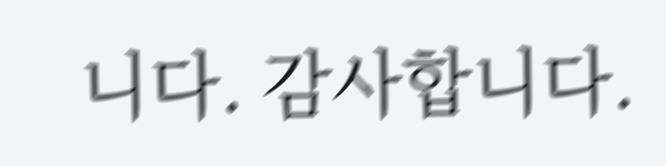니다. 감사합니다.